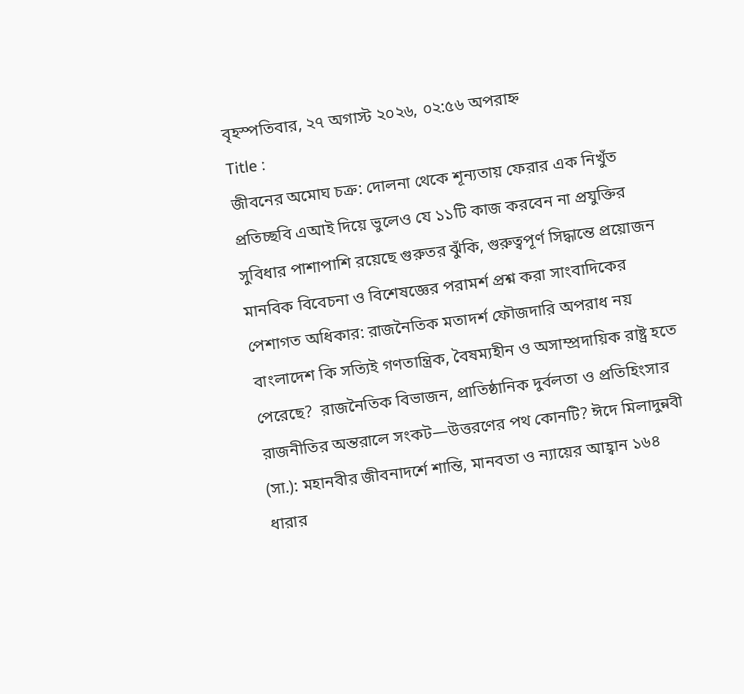বৃহস্পতিবার, ২৭ অগাস্ট ২০২৬, ০২:৫৬ অপরাহ্ন
Title :
জীবনের অমোঘ চক্র: দোলনা থেকে শূন্যতায় ফেরার এক নিখুঁত প্রতিচ্ছবি এআই দিয়ে ভুলেও যে ১১টি কাজ করবেন না প্রযুক্তির সুবিধার পাশাপাশি রয়েছে গুরুতর ঝুঁকি, গুরুত্বপূর্ণ সিদ্ধান্তে প্রয়োজন মানবিক বিবেচনা ও বিশেষজ্ঞের পরামর্শ প্রশ্ন করা সাংবাদিকের পেশাগত অধিকার: রাজনৈতিক মতাদর্শ ফৌজদারি অপরাধ নয় বাংলাদেশ কি সত্যিই গণতান্ত্রিক, বৈষম্যহীন ও অসাম্প্রদায়িক রাষ্ট্র হতে পেরেছে?  রাজনৈতিক বিভাজন, প্রাতিষ্ঠানিক দুর্বলতা ও প্রতিহিংসার রাজনীতির অন্তরালে সংকট—উত্তরণের পথ কোনটি? ঈদে মিলাদুন্নবী (সা.): মহানবীর জীবনাদর্শে শান্তি, মানবতা ও ন্যায়ের আহ্বান ১৬৪ ধারার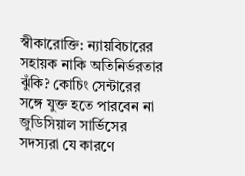স্বীকারোক্তি: ন্যায়বিচারের সহায়ক নাকি অতিনির্ভরতার ঝুঁকি? কোচিং সেন্টারের সঙ্গে যুক্ত হতে পারবেন না জুডিসিয়াল সার্ভিসের সদস্যরা যে কারণে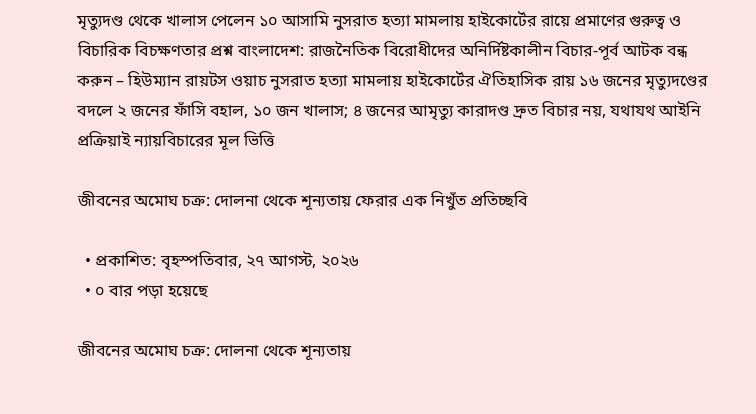মৃত্যুদণ্ড থেকে খালাস পেলেন ১০ আসামি নুসরাত হত্যা মামলায় হাইকোর্টের রায়ে প্রমাণের গুরুত্ব ও বিচারিক বিচক্ষণতার প্রশ্ন বাংলাদেশ: রাজনৈতিক বিরোধীদের অনির্দিষ্টকালীন বিচার-পূর্ব আটক বন্ধ করুন – হিউম্যান রায়টস ওয়াচ নুসরাত হত্যা মামলায় হাইকোর্টের ঐতিহাসিক রায় ১৬ জনের মৃত্যুদণ্ডের বদলে ২ জনের ফাঁসি বহাল, ১০ জন খালাস; ৪ জনের আমৃত্যু কারাদণ্ড দ্রুত বিচার নয়, যথাযথ আইনি প্রক্রিয়াই ন্যায়বিচারের মূল ভিত্তি

জীবনের অমোঘ চক্র: দোলনা থেকে শূন্যতায় ফেরার এক নিখুঁত প্রতিচ্ছবি

  • প্রকাশিত: বৃহস্পতিবার, ২৭ আগস্ট, ২০২৬
  • ০ বার পড়া হয়েছে

জীবনের অমোঘ চক্র: দোলনা থেকে শূন্যতায়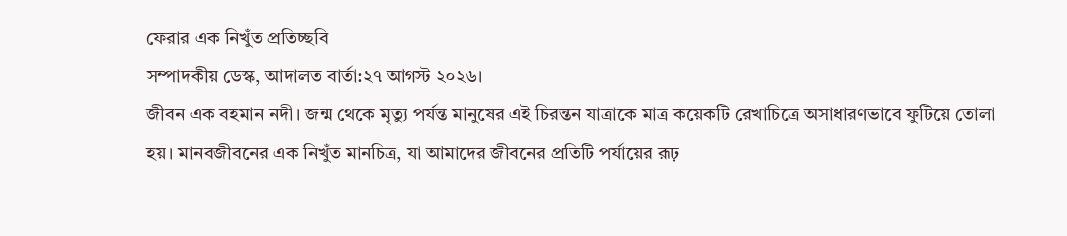ফেরার এক নিখুঁত প্রতিচ্ছবি
সম্পাদকীয় ডেস্ক, আদালত বার্তা:২৭ আগস্ট ২০২৬।
জীবন এক বহমান নদী। জন্ম থেকে মৃত্যু পর্যন্ত মানুষের এই চিরন্তন যাত্রাকে মাত্র কয়েকটি রেখাচিত্রে অসাধারণভাবে ফুটিয়ে তোলা হয়। মানবজীবনের এক নিখুঁত মানচিত্র, যা আমাদের জীবনের প্রতিটি পর্যায়ের রূঢ়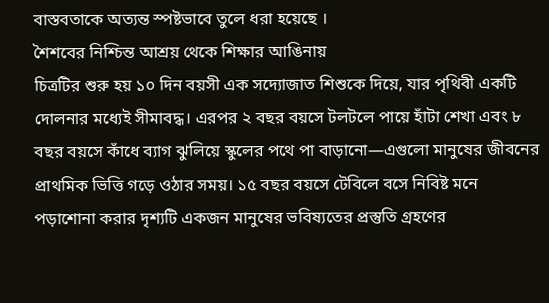বাস্তবতাকে অত্যন্ত স্পষ্টভাবে তুলে ধরা হয়েছে ।
শৈশবের নিশ্চিন্ত আশ্রয় থেকে শিক্ষার আঙিনায়
চিত্রটির শুরু হয় ১০ দিন বয়সী এক সদ্যোজাত শিশুকে দিয়ে, যার পৃথিবী একটি দোলনার মধ্যেই সীমাবদ্ধ। এরপর ২ বছর বয়সে টলটলে পায়ে হাঁটা শেখা এবং ৮ বছর বয়সে কাঁধে ব্যাগ ঝুলিয়ে স্কুলের পথে পা বাড়ানো—এগুলো মানুষের জীবনের প্রাথমিক ভিত্তি গড়ে ওঠার সময়। ১৫ বছর বয়সে টেবিলে বসে নিবিষ্ট মনে পড়াশোনা করার দৃশ্যটি একজন মানুষের ভবিষ্যতের প্রস্তুতি গ্রহণের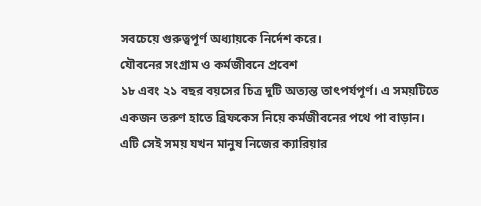সবচেয়ে গুরুত্বপূর্ণ অধ্যায়কে নির্দেশ করে।
যৌবনের সংগ্রাম ও কর্মজীবনে প্রবেশ
১৮ এবং ২১ বছর বয়সের চিত্র দুটি অত্যন্ত তাৎপর্যপূর্ণ। এ সময়টিতে একজন তরুণ হাতে ব্রিফকেস নিয়ে কর্মজীবনের পথে পা বাড়ান। এটি সেই সময় যখন মানুষ নিজের ক্যারিয়ার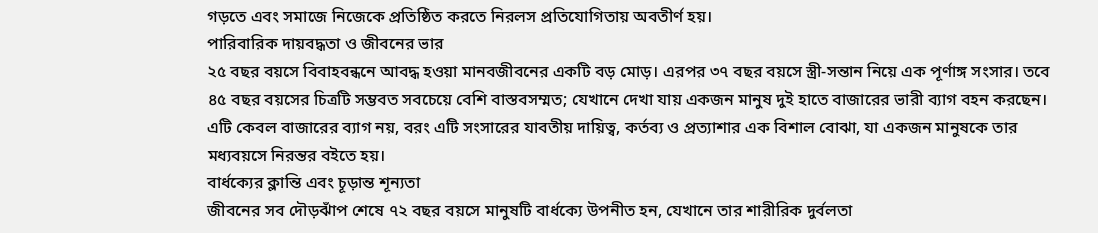গড়তে এবং সমাজে নিজেকে প্রতিষ্ঠিত করতে নিরলস প্রতিযোগিতায় অবতীর্ণ হয়।
পারিবারিক দায়বদ্ধতা ও জীবনের ভার
২৫ বছর বয়সে বিবাহবন্ধনে আবদ্ধ হওয়া মানবজীবনের একটি বড় মোড়। এরপর ৩৭ বছর বয়সে স্ত্রী-সন্তান নিয়ে এক পূর্ণাঙ্গ সংসার। তবে ৪৫ বছর বয়সের চিত্রটি সম্ভবত সবচেয়ে বেশি বাস্তবসম্মত; যেখানে দেখা যায় একজন মানুষ দুই হাতে বাজারের ভারী ব্যাগ বহন করছেন। এটি কেবল বাজারের ব্যাগ নয়, বরং এটি সংসারের যাবতীয় দায়িত্ব, কর্তব্য ও প্রত্যাশার এক বিশাল বোঝা, যা একজন মানুষকে তার মধ্যবয়সে নিরন্তর বইতে হয়।
বার্ধক্যের ক্লান্তি এবং চূড়ান্ত শূন্যতা
জীবনের সব দৌড়ঝাঁপ শেষে ৭২ বছর বয়সে মানুষটি বার্ধক্যে উপনীত হন, যেখানে তার শারীরিক দুর্বলতা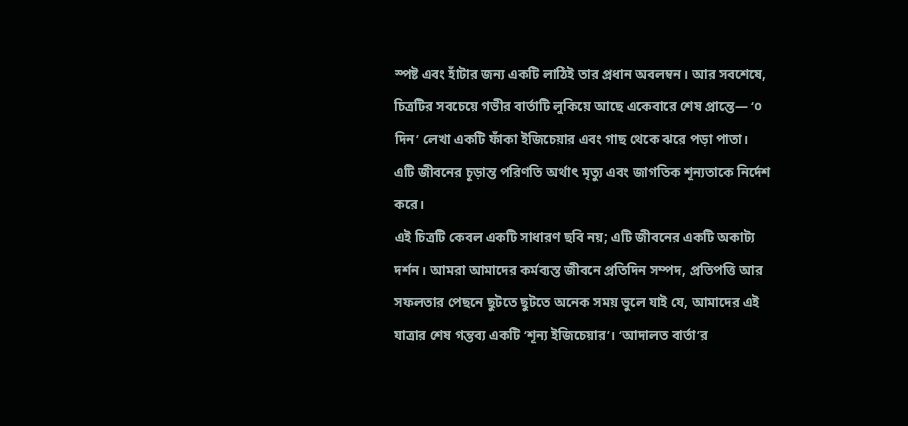স্পষ্ট এবং হাঁটার জন্য একটি লাঠিই তার প্রধান অবলম্বন। আর সবশেষে, চিত্রটির সবচেয়ে গভীর বার্তাটি লুকিয়ে আছে একেবারে শেষ প্রান্তে— ‘০ দিন’ লেখা একটি ফাঁকা ইজিচেয়ার এবং গাছ থেকে ঝরে পড়া পাতা। এটি জীবনের চূড়ান্ত পরিণতি অর্থাৎ মৃত্যু এবং জাগতিক শূন্যতাকে নির্দেশ করে।
এই চিত্রটি কেবল একটি সাধারণ ছবি নয়; এটি জীবনের একটি অকাট্য দর্শন। আমরা আমাদের কর্মব্যস্ত জীবনে প্রতিদিন সম্পদ, প্রতিপত্তি আর সফলতার পেছনে ছুটতে ছুটতে অনেক সময় ভুলে যাই যে, আমাদের এই যাত্রার শেষ গন্তব্য একটি ‘শূন্য ইজিচেয়ার’। ‘আদালত বার্তা’র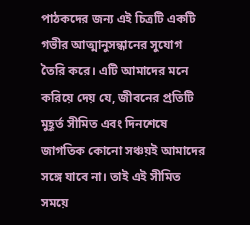পাঠকদের জন্য এই চিত্রটি একটি গভীর আত্মানুসন্ধানের সুযোগ তৈরি করে। এটি আমাদের মনে করিয়ে দেয় যে, জীবনের প্রতিটি মুহূর্ত সীমিত এবং দিনশেষে জাগতিক কোনো সঞ্চয়ই আমাদের সঙ্গে যাবে না। তাই এই সীমিত সময়ে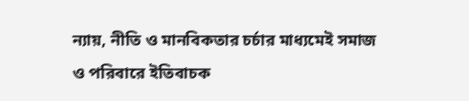ন্যায়, নীতি ও মানবিকতার চর্চার মাধ্যমেই সমাজ ও পরিবারে ইতিবাচক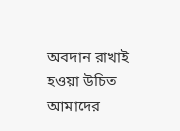অবদান রাখাই হওয়া উচিত আমাদের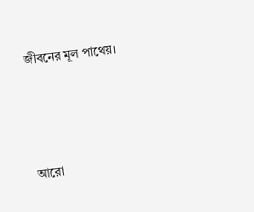জীবনের মূল পাথেয়।



আরো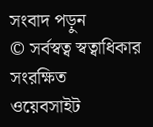সংবাদ পড়ুন
© সর্বস্বত্ব স্বত্বাধিকার সংরক্ষিত
ওয়েবসাইট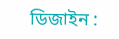ডিজাইন :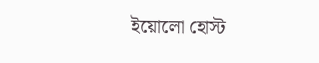ইয়োলো হোস্ট